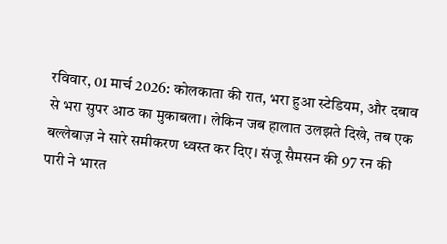रविवार, 01 मार्च 2026: कोलकाता की रात, भरा हुआ स्टेडियम, और दबाव से भरा सुपर आठ का मुकाबला। लेकिन जब हालात उलझते दिखे, तब एक बल्लेबाज़ ने सारे समीकरण ध्वस्त कर दिए। संजू सैमसन की 97 रन की पारी ने भारत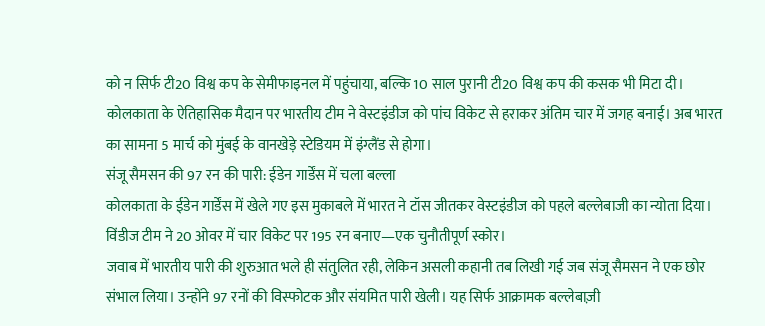को न सिर्फ टी20 विश्व कप के सेमीफाइनल में पहुंचाया, बल्कि 10 साल पुरानी टी20 विश्व कप की कसक भी मिटा दी।
कोलकाता के ऐतिहासिक मैदान पर भारतीय टीम ने वेस्टइंडीज को पांच विकेट से हराकर अंतिम चार में जगह बनाई। अब भारत का सामना 5 मार्च को मुंबई के वानखेड़े स्टेडियम में इंग्लैंड से होगा।
संजू सैमसन की 97 रन की पारी: ईडेन गार्डेंस में चला बल्ला
कोलकाता के ईडेन गार्डेंस में खेले गए इस मुकाबले में भारत ने टॉस जीतकर वेस्टइंडीज को पहले बल्लेबाजी का न्योता दिया। विंडीज टीम ने 20 ओवर में चार विकेट पर 195 रन बनाए—एक चुनौतीपूर्ण स्कोर।
जवाब में भारतीय पारी की शुरुआत भले ही संतुलित रही, लेकिन असली कहानी तब लिखी गई जब संजू सैमसन ने एक छोर संभाल लिया। उन्होंने 97 रनों की विस्फोटक और संयमित पारी खेली। यह सिर्फ आक्रामक बल्लेबाज़ी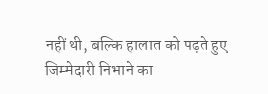नहीं थी, बल्कि हालात को पढ़ते हुए जिम्मेदारी निभाने का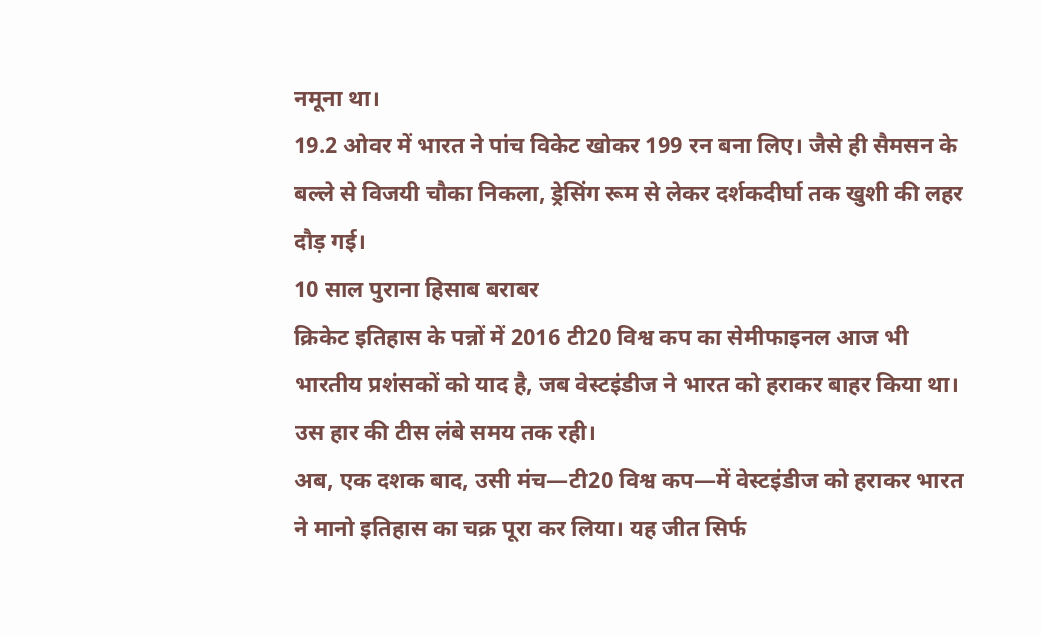नमूना था।
19.2 ओवर में भारत ने पांच विकेट खोकर 199 रन बना लिए। जैसे ही सैमसन के बल्ले से विजयी चौका निकला, ड्रेसिंग रूम से लेकर दर्शकदीर्घा तक खुशी की लहर दौड़ गई।
10 साल पुराना हिसाब बराबर
क्रिकेट इतिहास के पन्नों में 2016 टी20 विश्व कप का सेमीफाइनल आज भी भारतीय प्रशंसकों को याद है, जब वेस्टइंडीज ने भारत को हराकर बाहर किया था। उस हार की टीस लंबे समय तक रही।
अब, एक दशक बाद, उसी मंच—टी20 विश्व कप—में वेस्टइंडीज को हराकर भारत ने मानो इतिहास का चक्र पूरा कर लिया। यह जीत सिर्फ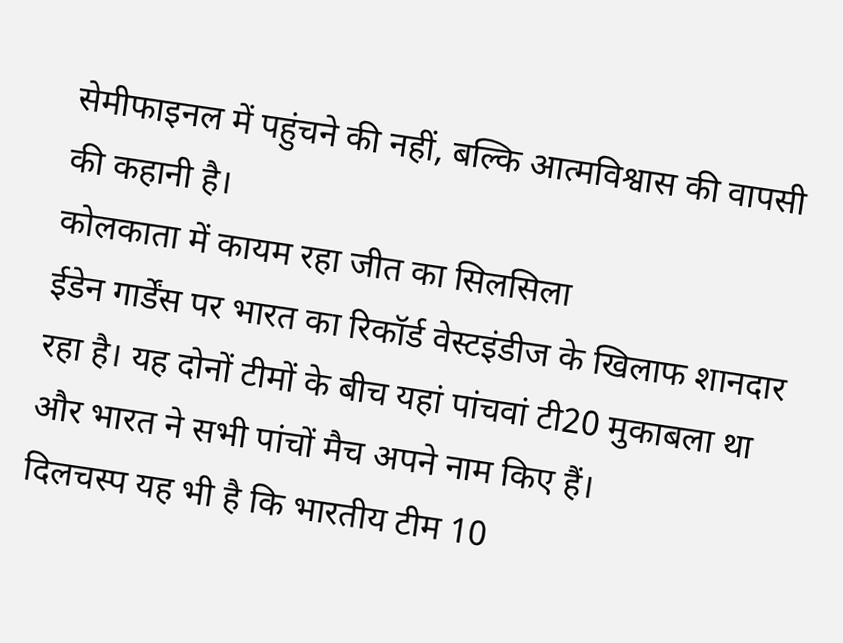सेमीफाइनल में पहुंचने की नहीं, बल्कि आत्मविश्वास की वापसी की कहानी है।
कोलकाता में कायम रहा जीत का सिलसिला
ईडेन गार्डेंस पर भारत का रिकॉर्ड वेस्टइंडीज के खिलाफ शानदार रहा है। यह दोनों टीमों के बीच यहां पांचवां टी20 मुकाबला था और भारत ने सभी पांचों मैच अपने नाम किए हैं।
दिलचस्प यह भी है कि भारतीय टीम 10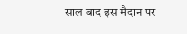साल बाद इस मैदान पर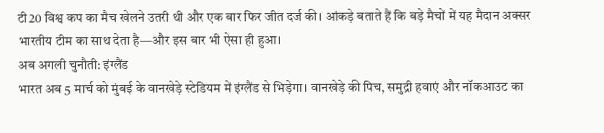टी20 विश्व कप का मैच खेलने उतरी थी और एक बार फिर जीत दर्ज की। आंकड़े बताते हैं कि बड़े मैचों में यह मैदान अक्सर भारतीय टीम का साथ देता है—और इस बार भी ऐसा ही हुआ।
अब अगली चुनौती: इंग्लैंड
भारत अब 5 मार्च को मुंबई के वानखेड़े स्टेडियम में इंग्लैंड से भिड़ेगा। वानखेड़े की पिच, समुद्री हवाएं और नॉकआउट का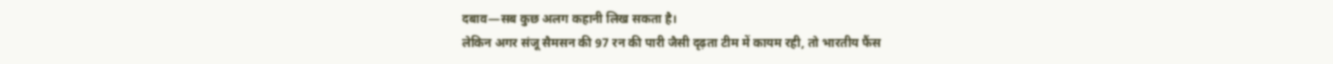दबाव—सब कुछ अलग कहानी लिख सकता है।
लेकिन अगर संजू सैमसन की 97 रन की पारी जैसी दृढ़ता टीम में कायम रही, तो भारतीय फैंस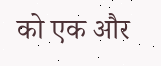को एक और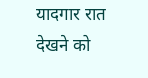यादगार रात देखने को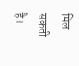मिल सकती है।